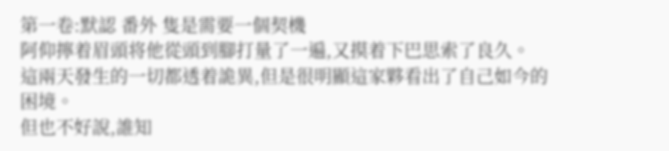第一卷:默認 番外 隻是需要一個契機
阿仰擰着眉頭将他從頭到腳打量了一遍,又摸着下巴思索了良久。
這兩天發生的一切都透着詭異,但是很明顯這家夥看出了自己如今的困境。
但也不好說,誰知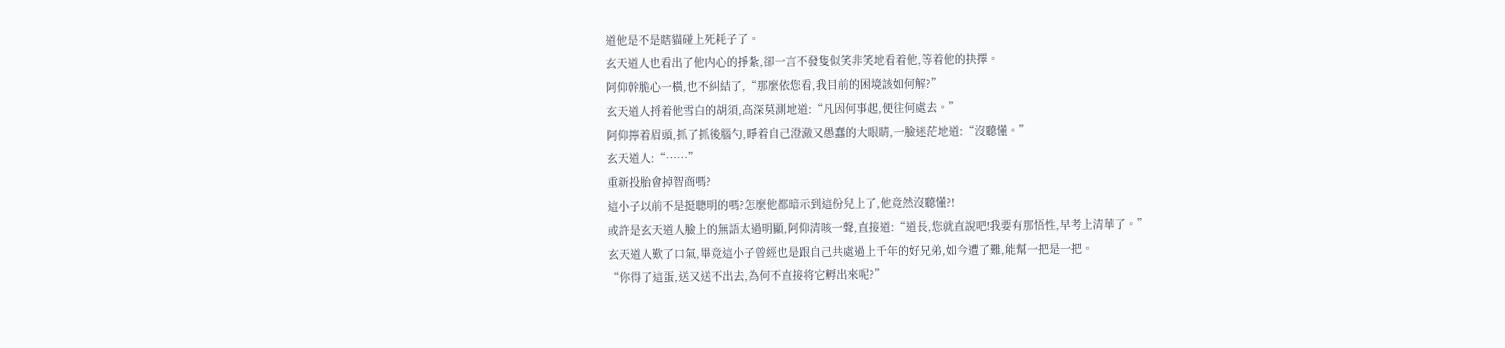道他是不是瞎貓碰上死耗子了。
玄天道人也看出了他内心的掙紮,卻一言不發隻似笑非笑地看着他,等着他的抉擇。
阿仰幹脆心一橫,也不糾結了,“那麼依您看,我目前的困境該如何解?”
玄天道人捋着他雪白的胡須,高深莫測地道:“凡因何事起,便往何處去。”
阿仰擰着眉頭,抓了抓後腦勺,睜着自己澄澈又愚蠢的大眼睛,一臉迷茫地道:“沒聽懂。”
玄天道人:“……”
重新投胎會掉智商嗎?
這小子以前不是挺聰明的嗎?怎麼他都暗示到這份兒上了,他竟然沒聽懂?!
或許是玄天道人臉上的無語太過明顯,阿仰清咳一聲,直接道:“道長,您就直說吧!我要有那悟性,早考上清華了。”
玄天道人歎了口氣,畢竟這小子曾經也是跟自己共處過上千年的好兄弟,如今遭了難,能幫一把是一把。
“你得了這蛋,送又送不出去,為何不直接将它孵出來呢?”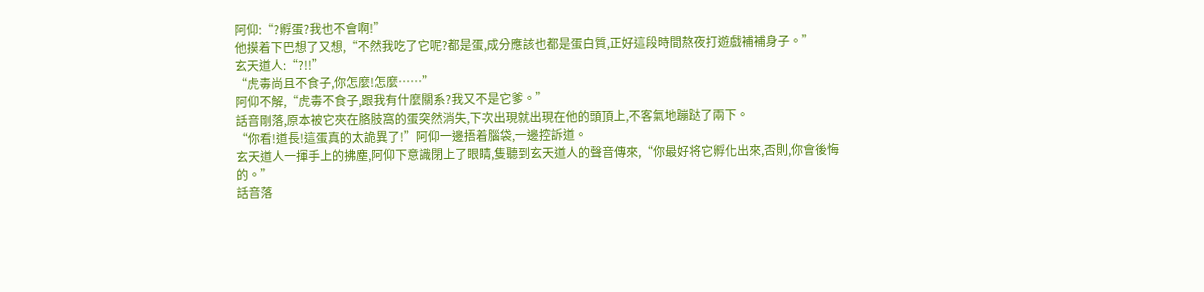阿仰:“?孵蛋?我也不會啊!”
他摸着下巴想了又想,“不然我吃了它呢?都是蛋,成分應該也都是蛋白質,正好這段時間熬夜打遊戲補補身子。”
玄天道人:“?!!”
“虎毒尚且不食子,你怎麼!怎麼……”
阿仰不解,“虎毒不食子,跟我有什麼關系?我又不是它爹。”
話音剛落,原本被它夾在胳肢窩的蛋突然消失,下次出現就出現在他的頭頂上,不客氣地蹦跶了兩下。
“你看!道長!這蛋真的太詭異了!”阿仰一邊捂着腦袋,一邊控訴道。
玄天道人一揮手上的拂塵,阿仰下意識閉上了眼睛,隻聽到玄天道人的聲音傳來,“你最好将它孵化出來,否則,你會後悔的。”
話音落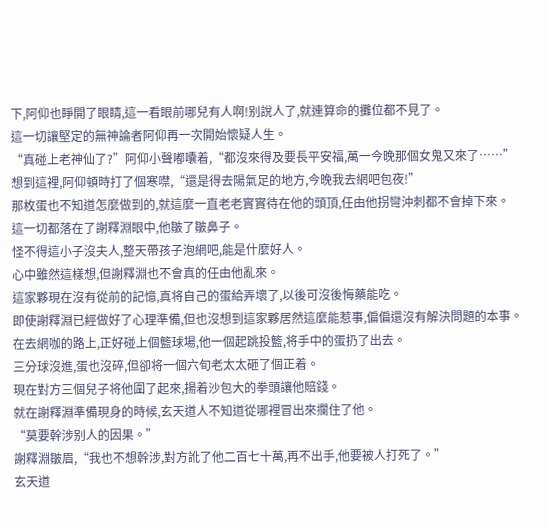下,阿仰也睜開了眼睛,這一看眼前哪兒有人啊!别說人了,就連算命的攤位都不見了。
這一切讓堅定的無神論者阿仰再一次開始懷疑人生。
“真碰上老神仙了?”阿仰小聲嘟囔着,“都沒來得及要長平安福,萬一今晚那個女鬼又來了……”
想到這裡,阿仰頓時打了個寒噤,“還是得去陽氣足的地方,今晚我去網吧包夜!”
那枚蛋也不知道怎麼做到的,就這麼一直老老實實待在他的頭頂,任由他拐彎沖刺都不會掉下來。
這一切都落在了謝釋淵眼中,他皺了皺鼻子。
怪不得這小子沒夫人,整天帶孩子泡網吧,能是什麼好人。
心中雖然這樣想,但謝釋淵也不會真的任由他亂來。
這家夥現在沒有從前的記憶,真将自己的蛋給弄壞了,以後可沒後悔藥能吃。
即使謝釋淵已經做好了心理準備,但也沒想到這家夥居然這麼能惹事,偏偏還沒有解決問題的本事。
在去網咖的路上,正好碰上個籃球場,他一個起跳投籃,将手中的蛋扔了出去。
三分球沒進,蛋也沒碎,但卻将一個六旬老太太砸了個正着。
現在對方三個兒子将他圍了起來,揚着沙包大的拳頭讓他賠錢。
就在謝釋淵準備現身的時候,玄天道人不知道從哪裡冒出來攔住了他。
“莫要幹涉别人的因果。”
謝釋淵皺眉,“我也不想幹涉,對方訛了他二百七十萬,再不出手,他要被人打死了。”
玄天道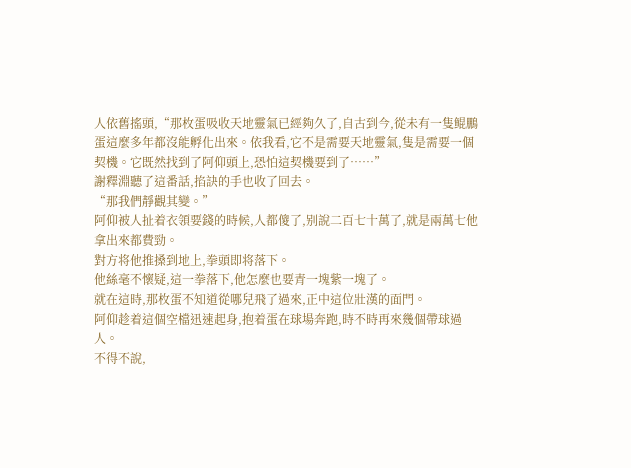人依舊搖頭,“那枚蛋吸收天地靈氣已經夠久了,自古到今,從未有一隻鲲鵬蛋這麼多年都沒能孵化出來。依我看,它不是需要天地靈氣,隻是需要一個契機。它既然找到了阿仰頭上,恐怕這契機要到了……”
謝釋淵聽了這番話,掐訣的手也收了回去。
“那我們靜觀其變。”
阿仰被人扯着衣領要錢的時候,人都傻了,别說二百七十萬了,就是兩萬七他拿出來都費勁。
對方将他推搡到地上,拳頭即将落下。
他絲毫不懷疑,這一拳落下,他怎麼也要青一塊紫一塊了。
就在這時,那枚蛋不知道從哪兒飛了過來,正中這位壯漢的面門。
阿仰趁着這個空檔迅速起身,抱着蛋在球場奔跑,時不時再來幾個帶球過人。
不得不說,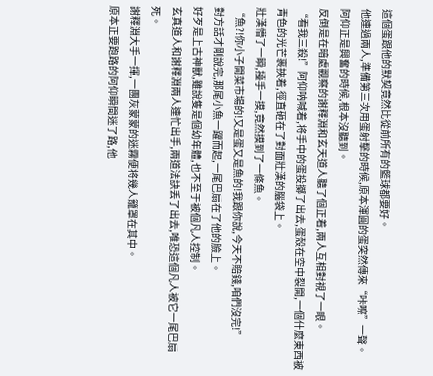這個蛋跟他的默契竟然比從前所有的籃球都要好。
他連過兩人,準備第三次用蛋射擊的時候,原本渾圓的蛋突然傳來“咔嚓”一聲。
阿仰正是興奮的時候,根本沒聽到。
反倒是在暗處觀察的謝釋淵和玄天道人聽了個正着,兩人互相對視了一眼。
“看我三殺!”阿仰呐喊着,将手中的蛋投擲了出去,蛋殼在空中裂開,一個什麼東西被青色的光芒裹挾着,徑直砸在了對面壯漢的腦袋上。
壯漢懵了一瞬,擡手一摸,竟然摸到了一條魚。
“魚?!你小子開菜市場的!又是蛋又是魚的!我跟你說,今天不賠錢,咱們沒完!”
對方話才剛說完,那尾小魚一躍而起,一尾巴扇在了他的臉上。
好歹是上古神獸,雖說隻是個幼年體,也不至于被個凡人控制。
玄真道人和謝釋淵兩人連忙出手,兩道法訣丢了出去,唯恐這個凡人被它一尾巴扇死。
謝釋淵大手一揮,一團灰蒙蒙的迷霧便将幾人籠罩在其中。
原本正要跑路的阿仰瞬間迷了路,他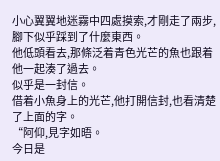小心翼翼地迷霧中四處摸索,才剛走了兩步,腳下似乎踩到了什麼東西。
他低頭看去,那條泛着青色光芒的魚也跟着他一起湊了過去。
似乎是一封信。
借着小魚身上的光芒,他打開信封,也看清楚了上面的字。
“阿仰,見字如晤。
今日是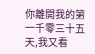你離開我的第一千零三十五天,我又看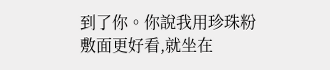到了你。你說我用珍珠粉敷面更好看,就坐在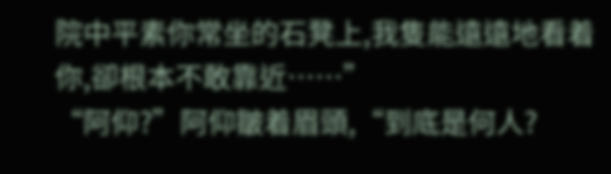院中平素你常坐的石凳上,我隻能遠遠地看着你,卻根本不敢靠近……”
“阿仰?”阿仰皺着眉頭,“到底是何人?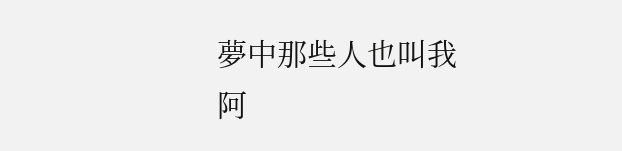夢中那些人也叫我阿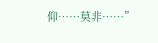仰……莫非……”